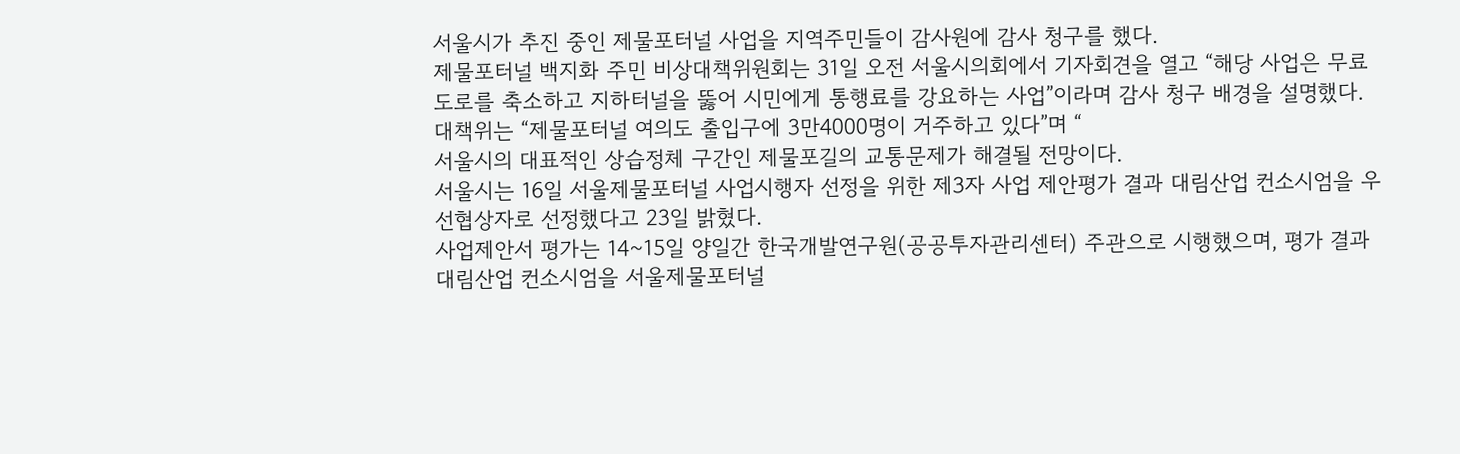서울시가 추진 중인 제물포터널 사업을 지역주민들이 감사원에 감사 청구를 했다.
제물포터널 백지화 주민 비상대책위원회는 31일 오전 서울시의회에서 기자회견을 열고 “해당 사업은 무료 도로를 축소하고 지하터널을 뚫어 시민에게 통행료를 강요하는 사업”이라며 감사 청구 배경을 설명했다.
대책위는 “제물포터널 여의도 출입구에 3만4000명이 거주하고 있다”며 “
서울시의 대표적인 상습정체 구간인 제물포길의 교통문제가 해결될 전망이다.
서울시는 16일 서울제물포터널 사업시행자 선정을 위한 제3자 사업 제안평가 결과 대림산업 컨소시엄을 우선협상자로 선정했다고 23일 밝혔다.
사업제안서 평가는 14~15일 양일간 한국개발연구원(공공투자관리센터) 주관으로 시행했으며, 평가 결과 대림산업 컨소시엄을 서울제물포터널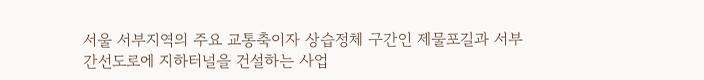서울 서부지역의 주요 교통축이자 상습정체 구간인 제물포길과 서부간선도로에 지하터널을 건설하는 사업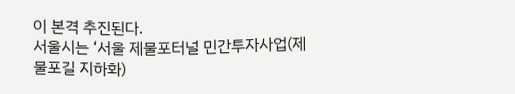이 본격 추진된다.
서울시는 ‘서울 제물포터널 민간투자사업(제물포길 지하화)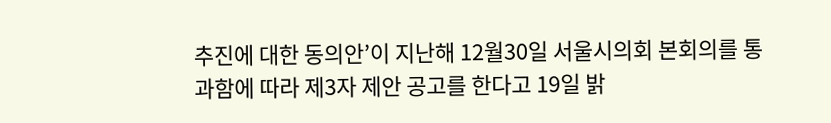추진에 대한 동의안’이 지난해 12월30일 서울시의회 본회의를 통과함에 따라 제3자 제안 공고를 한다고 19일 밝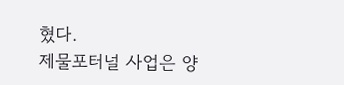혔다.
제물포터널 사업은 양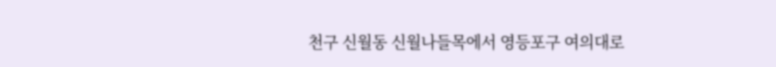천구 신월동 신월나들목에서 영등포구 여의대로